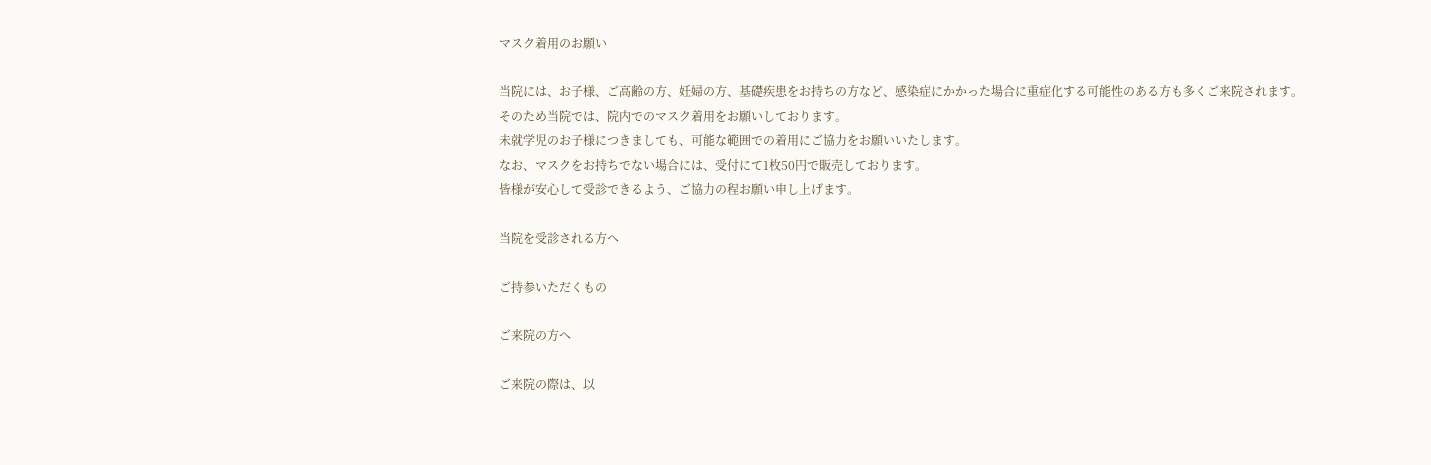マスク着用のお願い

当院には、お子様、ご高齢の方、妊婦の方、基礎疾患をお持ちの方など、感染症にかかった場合に重症化する可能性のある方も多くご来院されます。
そのため当院では、院内でのマスク着用をお願いしております。
未就学児のお子様につきましても、可能な範囲での着用にご協力をお願いいたします。
なお、マスクをお持ちでない場合には、受付にて1枚50円で販売しております。
皆様が安心して受診できるよう、ご協力の程お願い申し上げます。

当院を受診される方へ

ご持参いただくもの

ご来院の方へ

ご来院の際は、以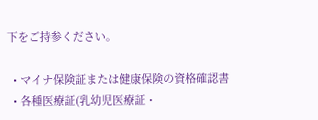下をご持参ください。

  • マイナ保険証または健康保険の資格確認書
  • 各種医療証(乳幼児医療証・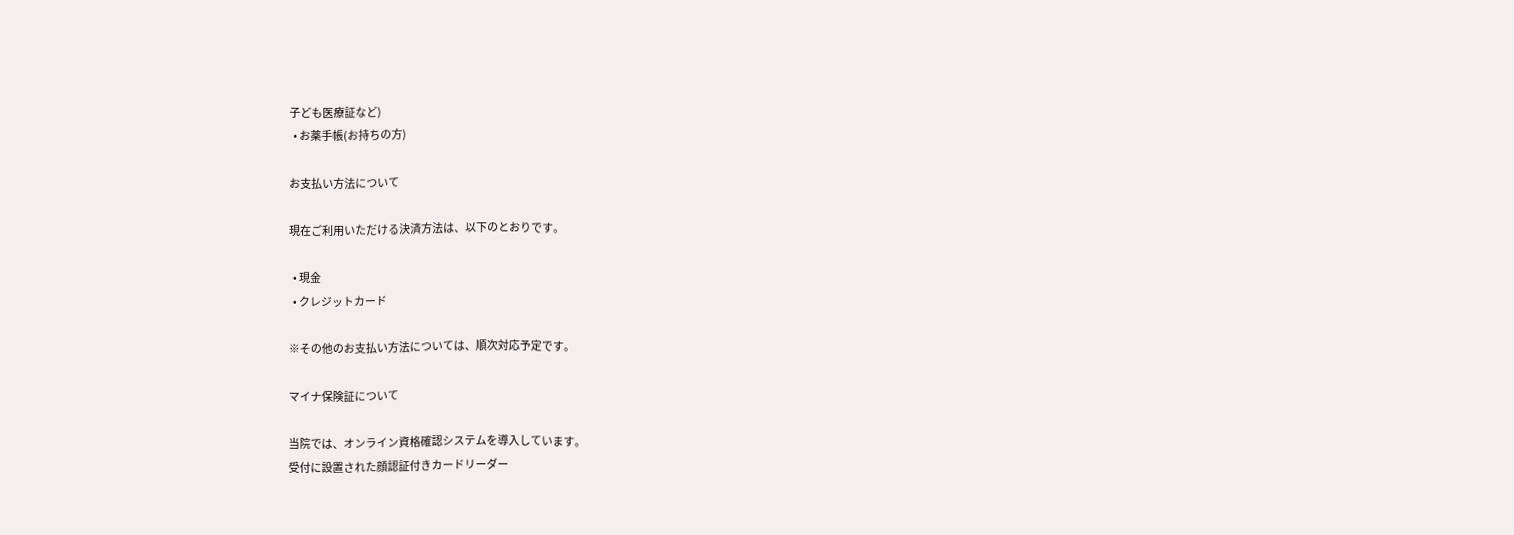子ども医療証など)
  • お薬手帳(お持ちの方)

お支払い方法について

現在ご利用いただける決済方法は、以下のとおりです。

  • 現金
  • クレジットカード

※その他のお支払い方法については、順次対応予定です。

マイナ保険証について

当院では、オンライン資格確認システムを導入しています。
受付に設置された顔認証付きカードリーダー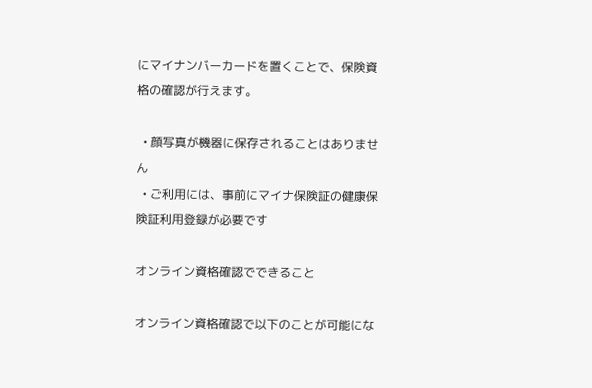にマイナンバーカードを置くことで、保険資格の確認が行えます。

  • 顔写真が機器に保存されることはありません
  • ご利用には、事前にマイナ保険証の健康保険証利用登録が必要です

オンライン資格確認でできること

オンライン資格確認で以下のことが可能にな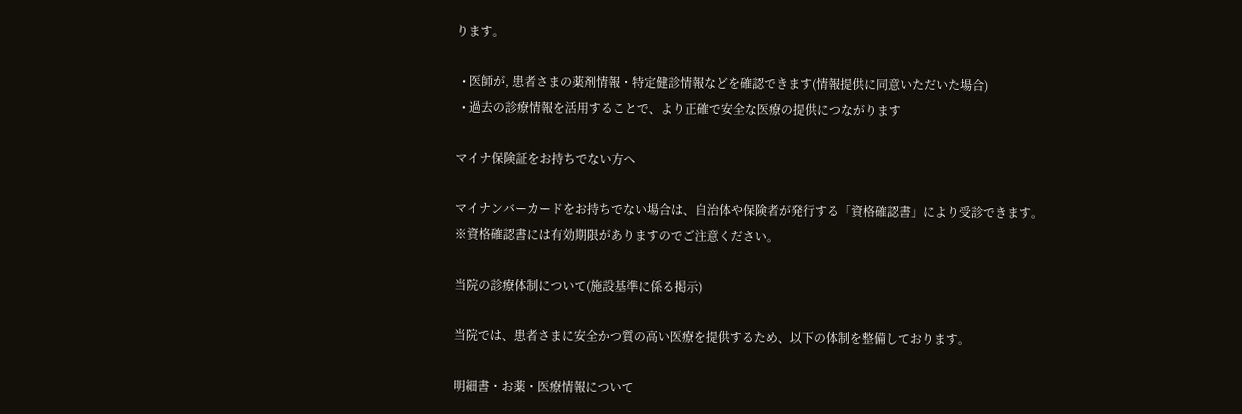ります。

  • 医師が, 患者さまの薬剤情報・特定健診情報などを確認できます(情報提供に同意いただいた場合)
  • 過去の診療情報を活用することで、より正確で安全な医療の提供につながります

マイナ保険証をお持ちでない方へ

マイナンバーカードをお持ちでない場合は、自治体や保険者が発行する「資格確認書」により受診できます。
※資格確認書には有効期限がありますのでご注意ください。

当院の診療体制について(施設基準に係る掲示)

当院では、患者さまに安全かつ質の高い医療を提供するため、以下の体制を整備しております。

明細書・お薬・医療情報について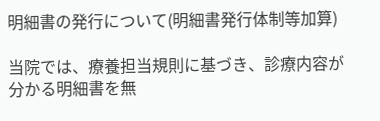明細書の発行について(明細書発行体制等加算)

当院では、療養担当規則に基づき、診療内容が分かる明細書を無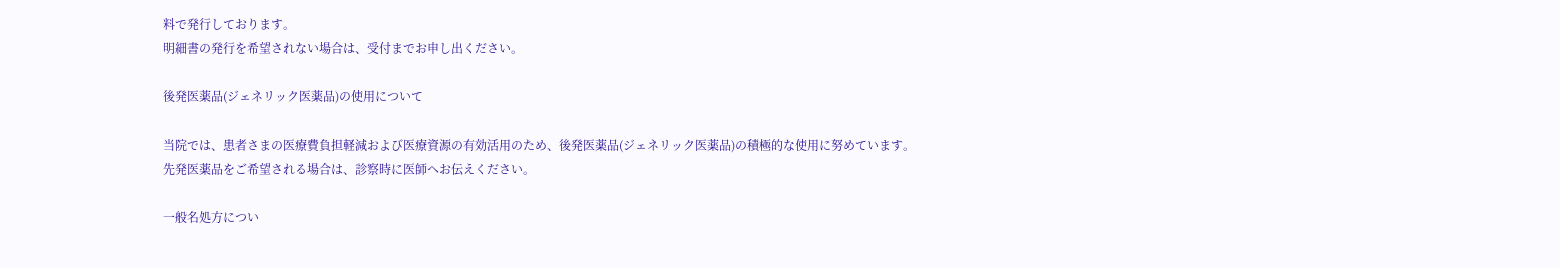料で発行しております。
明細書の発行を希望されない場合は、受付までお申し出ください。

後発医薬品(ジェネリック医薬品)の使用について

当院では、患者さまの医療費負担軽減および医療資源の有効活用のため、後発医薬品(ジェネリック医薬品)の積極的な使用に努めています。
先発医薬品をご希望される場合は、診察時に医師へお伝えください。

一般名処方につい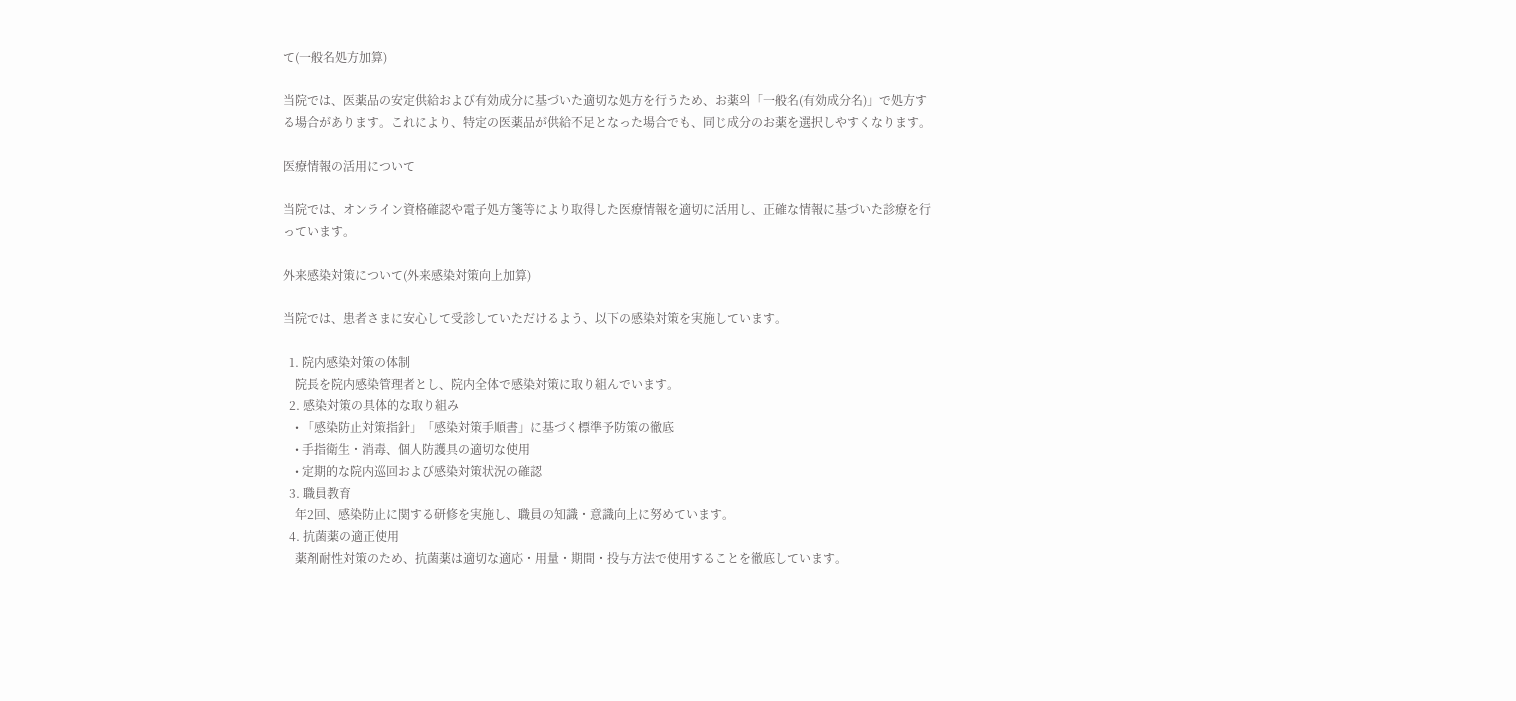て(一般名処方加算)

当院では、医薬品の安定供給および有効成分に基づいた適切な処方を行うため、お薬의「一般名(有効成分名)」で処方する場合があります。これにより、特定の医薬品が供給不足となった場合でも、同じ成分のお薬を選択しやすくなります。

医療情報の活用について

当院では、オンライン資格確認や電子処方箋等により取得した医療情報を適切に活用し、正確な情報に基づいた診療を行っています。

外来感染対策について(外来感染対策向上加算)

当院では、患者さまに安心して受診していただけるよう、以下の感染対策を実施しています。

  1. 院内感染対策の体制
    院長を院内感染管理者とし、院内全体で感染対策に取り組んでいます。
  2. 感染対策の具体的な取り組み
    • 「感染防止対策指針」「感染対策手順書」に基づく標準予防策の徹底
    • 手指衛生・消毒、個人防護具の適切な使用
    • 定期的な院内巡回および感染対策状況の確認
  3. 職員教育
    年2回、感染防止に関する研修を実施し、職員の知識・意識向上に努めています。
  4. 抗菌薬の適正使用
    薬剤耐性対策のため、抗菌薬は適切な適応・用量・期間・投与方法で使用することを徹底しています。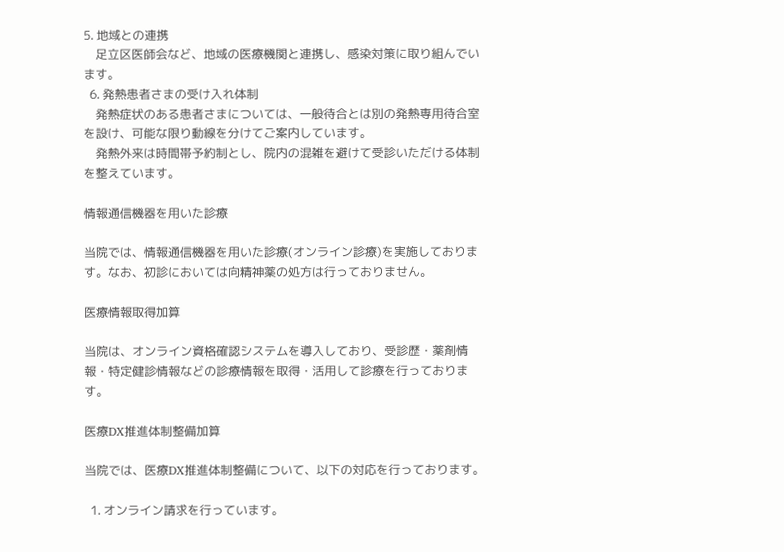5. 地域との連携
    足立区医師会など、地域の医療機関と連携し、感染対策に取り組んでいます。
  6. 発熱患者さまの受け入れ体制
    発熱症状のある患者さまについては、一般待合とは別の発熱専用待合室を設け、可能な限り動線を分けてご案内しています。
    発熱外来は時間帯予約制とし、院内の混雑を避けて受診いただける体制を整えています。

情報通信機器を用いた診療

当院では、情報通信機器を用いた診療(オンライン診療)を実施しております。なお、初診においては向精神薬の処方は行っておりません。

医療情報取得加算

当院は、オンライン資格確認システムを導入しており、受診歴・薬剤情報・特定健診情報などの診療情報を取得・活用して診療を行っております。

医療DX推進体制整備加算

当院では、医療DX推進体制整備について、以下の対応を行っております。

  1. オンライン請求を行っています。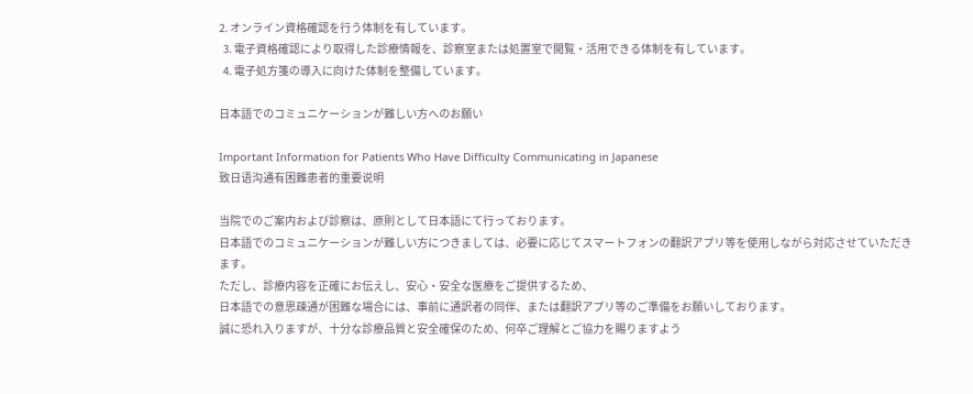2. オンライン資格確認を行う体制を有しています。
  3. 電子資格確認により取得した診療情報を、診察室または処置室で閲覧・活用できる体制を有しています。
  4. 電子処方箋の導入に向けた体制を整備しています。

日本語でのコミュニケーションが難しい方へのお願い

Important Information for Patients Who Have Difficulty Communicating in Japanese
致日语沟通有困難患者的重要说明

当院でのご案内および診察は、原則として日本語にて行っております。
日本語でのコミュニケーションが難しい方につきましては、必要に応じてスマートフォンの翻訳アプリ等を使用しながら対応させていただきます。
ただし、診療内容を正確にお伝えし、安心・安全な医療をご提供するため、
日本語での意思疎通が困難な場合には、事前に通訳者の同伴、または翻訳アプリ等のご準備をお願いしております。
誠に恐れ入りますが、十分な診療品質と安全確保のため、何卒ご理解とご協力を賜りますよう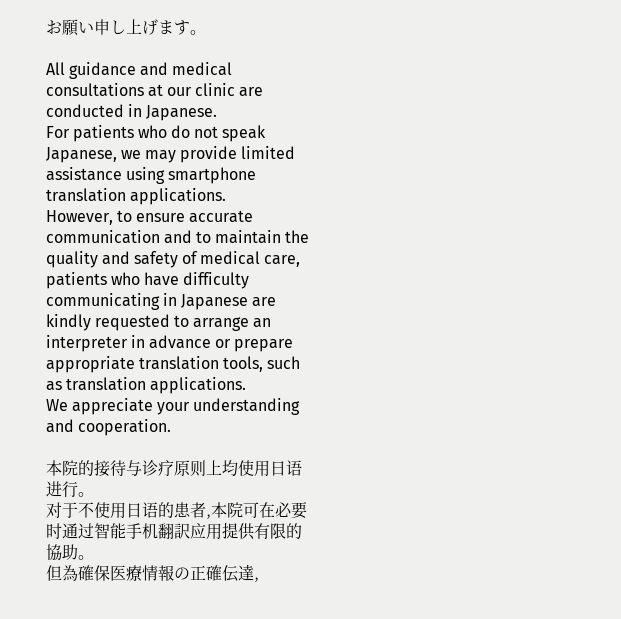お願い申し上げます。

All guidance and medical consultations at our clinic are conducted in Japanese.
For patients who do not speak Japanese, we may provide limited assistance using smartphone translation applications.
However, to ensure accurate communication and to maintain the quality and safety of medical care, patients who have difficulty communicating in Japanese are kindly requested to arrange an interpreter in advance or prepare appropriate translation tools, such as translation applications.
We appreciate your understanding and cooperation.

本院的接待与诊疗原则上均使用日语进行。
对于不使用日语的患者,本院可在必要时通过智能手机翻訳应用提供有限的協助。
但為確保医療情報の正確伝達,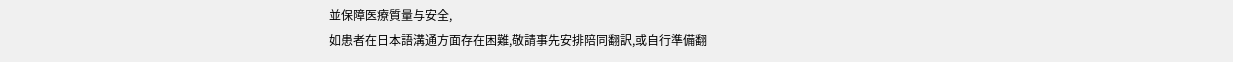並保障医療質量与安全,
如患者在日本語溝通方面存在困難,敬請事先安排陪同翻訳,或自行準備翻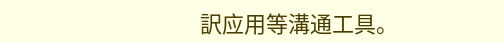訳应用等溝通工具。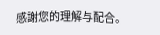感謝您的理解与配合。